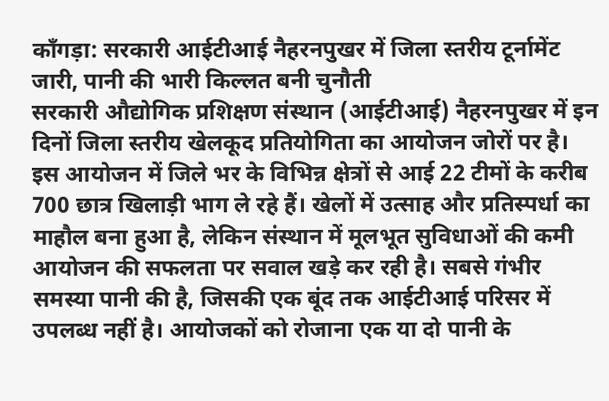काँगड़ा: सरकारी आईटीआई नैहरनपुखर में जिला स्तरीय टूर्नामेंट जारी, पानी की भारी किल्लत बनी चुनौती
सरकारी औद्योगिक प्रशिक्षण संस्थान (आईटीआई) नैहरनपुखर में इन दिनों जिला स्तरीय खेलकूद प्रतियोगिता का आयोजन जोरों पर है। इस आयोजन में जिले भर के विभिन्न क्षेत्रों से आई 22 टीमों के करीब 700 छात्र खिलाड़ी भाग ले रहे हैं। खेलों में उत्साह और प्रतिस्पर्धा का माहौल बना हुआ है, लेकिन संस्थान में मूलभूत सुविधाओं की कमी आयोजन की सफलता पर सवाल खड़े कर रही है। सबसे गंभीर समस्या पानी की है, जिसकी एक बूंद तक आईटीआई परिसर में उपलब्ध नहीं है। आयोजकों को रोजाना एक या दो पानी के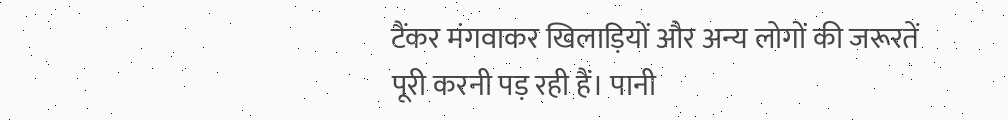टैंकर मंगवाकर खिलाड़ियों और अन्य लोगों की जरूरतें पूरी करनी पड़ रही हैं। पानी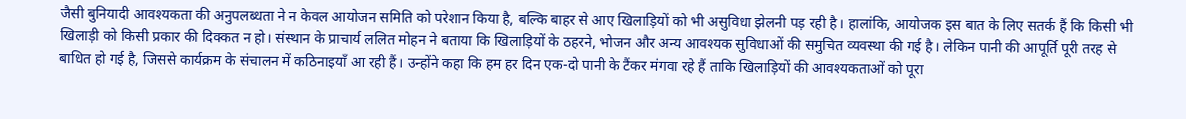जैसी बुनियादी आवश्यकता की अनुपलब्धता ने न केवल आयोजन समिति को परेशान किया है, बल्कि बाहर से आए खिलाड़ियों को भी असुविधा झेलनी पड़ रही है। हालांकि, आयोजक इस बात के लिए सतर्क हैं कि किसी भी खिलाड़ी को किसी प्रकार की दिक्कत न हो। संस्थान के प्राचार्य ललित मोहन ने बताया कि खिलाड़ियों के ठहरने, भोजन और अन्य आवश्यक सुविधाओं की समुचित व्यवस्था की गई है। लेकिन पानी की आपूर्ति पूरी तरह से बाधित हो गई है, जिससे कार्यक्रम के संचालन में कठिनाइयाँ आ रही हैं। उन्होंने कहा कि हम हर दिन एक-दो पानी के टैंकर मंगवा रहे हैं ताकि खिलाड़ियों की आवश्यकताओं को पूरा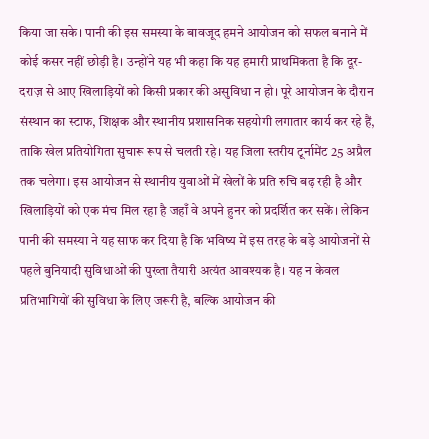किया जा सके। पानी की इस समस्या के बावजूद हमने आयोजन को सफल बनाने में कोई कसर नहीं छोड़ी है। उन्होंने यह भी कहा कि यह हमारी प्राथमिकता है कि दूर-दराज़ से आए खिलाड़ियों को किसी प्रकार की असुविधा न हो। पूरे आयोजन के दौरान संस्थान का स्टाफ, शिक्षक और स्थानीय प्रशासनिक सहयोगी लगातार कार्य कर रहे हैं, ताकि खेल प्रतियोगिता सुचारू रूप से चलती रहे। यह जिला स्तरीय टूर्नामेंट 25 अप्रैल तक चलेगा। इस आयोजन से स्थानीय युवाओं में खेलों के प्रति रुचि बढ़ रही है और खिलाड़ियों को एक मंच मिल रहा है जहाँ वे अपने हुनर को प्रदर्शित कर सकें। लेकिन पानी की समस्या ने यह साफ कर दिया है कि भविष्य में इस तरह के बड़े आयोजनों से पहले बुनियादी सुविधाओं की पुख्ता तैयारी अत्यंत आवश्यक है। यह न केवल प्रतिभागियों की सुविधा के लिए जरूरी है, बल्कि आयोजन की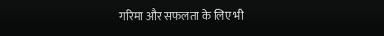गरिमा और सफलता के लिए भी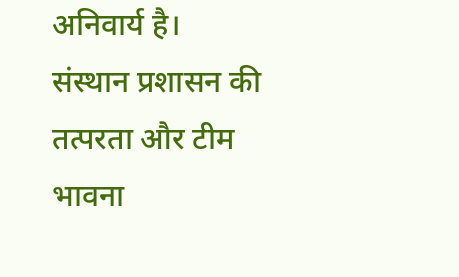अनिवार्य है।
संस्थान प्रशासन की तत्परता और टीम भावना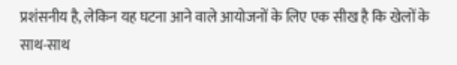प्रशंसनीय है, लेकिन यह घटना आने वाले आयोजनों के लिए एक सीख है कि खेलों के साथ-साथ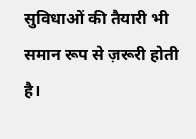सुविधाओं की तैयारी भी समान रूप से ज़रूरी होती है।